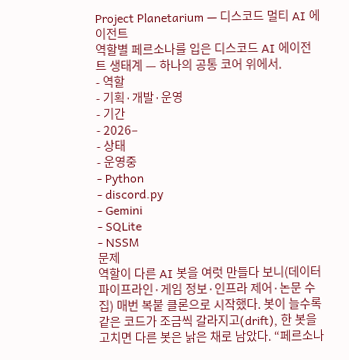Project Planetarium — 디스코드 멀티 AI 에이전트
역할별 페르소나를 입은 디스코드 AI 에이전트 생태계 — 하나의 공통 코어 위에서.
- 역할
- 기획·개발·운영
- 기간
- 2026–
- 상태
- 운영중
- Python
- discord.py
- Gemini
- SQLite
- NSSM
문제
역할이 다른 AI 봇을 여럿 만들다 보니(데이터 파이프라인·게임 정보·인프라 제어·논문 수집) 매번 복붙 클론으로 시작했다. 봇이 늘수록 같은 코드가 조금씩 갈라지고(drift), 한 봇을 고치면 다른 봇은 낡은 채로 남았다. “페르소나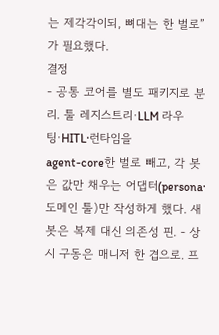는 제각각이되, 뼈대는 한 벌로”가 필요했다.
결정
- 공통 코어를 별도 패키지로 분리. 툴 레지스트리·LLM 라우팅·HITL·런타임을
agent-core한 벌로 빼고, 각 봇은 값만 채우는 어댑터(persona·도메인 툴)만 작성하게 했다. 새 봇은 복제 대신 의존성 핀. - 상시 구동은 매니저 한 겹으로. 프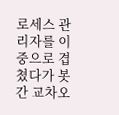로세스 관리자를 이중으로 겹쳤다가 봇 간 교차오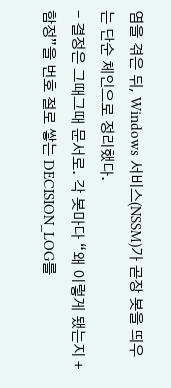염을 겪은 뒤, Windows 서비스(NSSM)가 곧장 봇을 띄우는 단순 체인으로 정리했다.
- 결정은 그때그때 문서로. 각 봇마다 “왜 이렇게 됐는지 + 함정”을 번호 절로 쌓는 DECISION_LOG를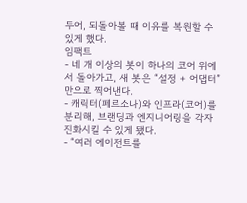두어, 되돌아볼 때 이유를 복원할 수 있게 했다.
임팩트
- 네 개 이상의 봇이 하나의 코어 위에서 돌아가고, 새 봇은 “설정 + 어댑터”만으로 찍어낸다.
- 캐릭터(페르소나)와 인프라(코어)를 분리해, 브랜딩과 엔지니어링을 각자 진화시킬 수 있게 됐다.
- “여러 에이전트를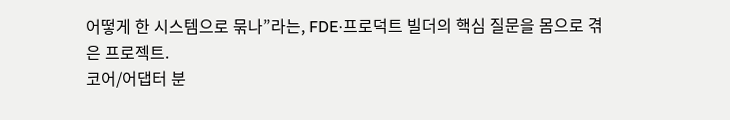어떻게 한 시스템으로 묶나”라는, FDE·프로덕트 빌더의 핵심 질문을 몸으로 겪은 프로젝트.
코어/어댑터 분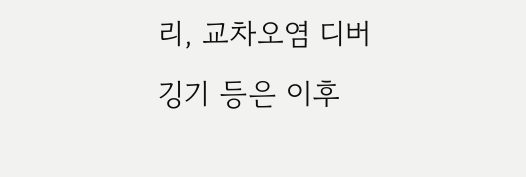리, 교차오염 디버깅기 등은 이후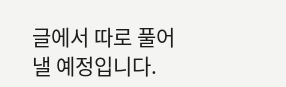글에서 따로 풀어낼 예정입니다.